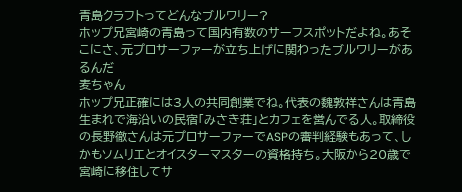青島クラフトってどんなブルワリー?
ホップ兄宮崎の青島って国内有数のサーフスポットだよね。あそこにさ、元プロサーファーが立ち上げに関わったブルワリーがあるんだ
麦ちゃん
ホップ兄正確には3人の共同創業でね。代表の魏敦祥さんは青島生まれで海沿いの民宿「みさき荘」とカフェを営んでる人。取締役の長野徹さんは元プロサーファーでASPの審判経験もあって、しかもソムリエとオイスターマスターの資格持ち。大阪から20歳で宮崎に移住してサ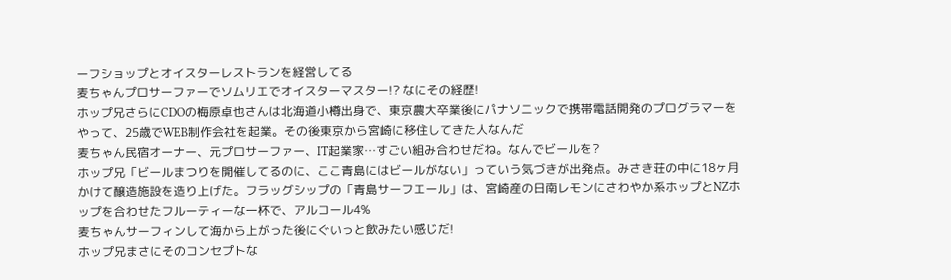ーフショップとオイスターレストランを経営してる
麦ちゃんプロサーファーでソムリエでオイスターマスター!? なにその経歴!
ホップ兄さらにCDOの梅原卓也さんは北海道小樽出身で、東京農大卒業後にパナソニックで携帯電話開発のプログラマーをやって、25歳でWEB制作会社を起業。その後東京から宮崎に移住してきた人なんだ
麦ちゃん民宿オーナー、元プロサーファー、IT起業家…すごい組み合わせだね。なんでビールを?
ホップ兄「ビールまつりを開催してるのに、ここ青島にはビールがない」っていう気づきが出発点。みさき荘の中に18ヶ月かけて醸造施設を造り上げた。フラッグシップの「青島サーフエール」は、宮崎産の日南レモンにさわやか系ホップとNZホップを合わせたフルーティーな一杯で、アルコール4%
麦ちゃんサーフィンして海から上がった後にぐいっと飲みたい感じだ!
ホップ兄まさにそのコンセプトな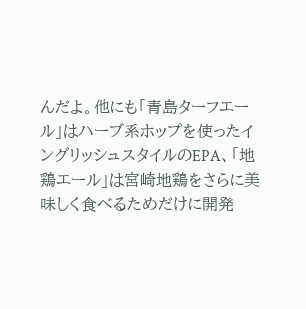んだよ。他にも「青島ターフエール」はハーブ系ホップを使ったイングリッシュスタイルのEPA、「地鶏エール」は宮崎地鶏をさらに美味しく食べるためだけに開発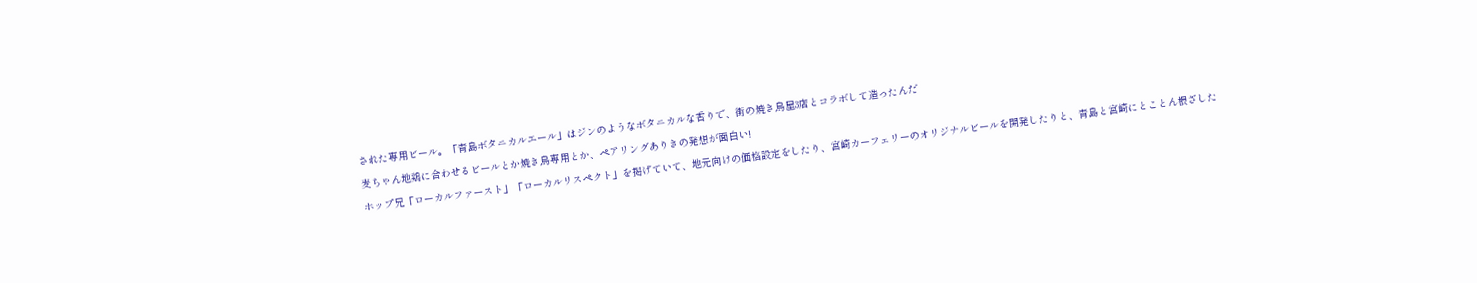された専用ビール。「青島ボタニカルエール」はジンのようなボタニカルな香りで、街の焼き鳥屋3店とコラボして造ったんだ
麦ちゃん地鶏に合わせるビールとか焼き鳥専用とか、ペアリングありきの発想が面白い!
ホップ兄「ローカルファースト」「ローカルリスペクト」を掲げていて、地元向けの価格設定をしたり、宮崎カーフェリーのオリジナルビールを開発したりと、青島と宮崎にとことん根ざした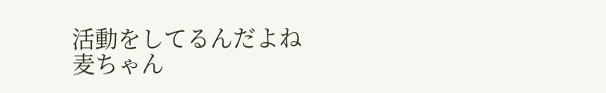活動をしてるんだよね
麦ちゃん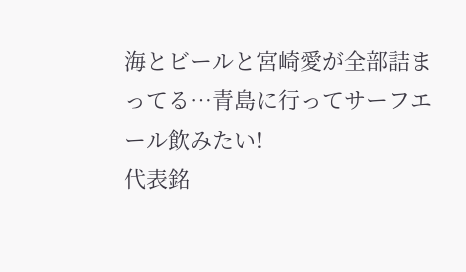海とビールと宮崎愛が全部詰まってる…青島に行ってサーフエール飲みたい!
代表銘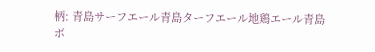柄: 青島サーフエール青島ターフエール地鶏エール青島ボ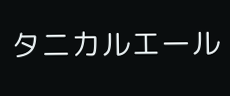タニカルエール